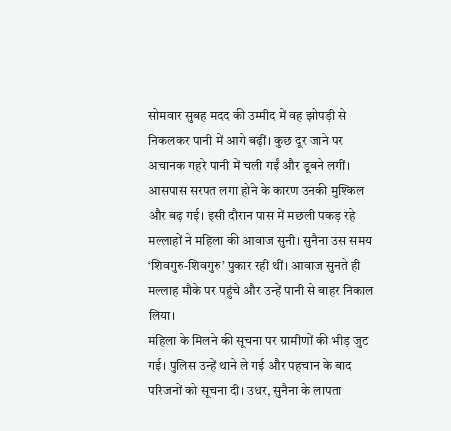सोमवार सुबह मदद की उम्मीद में वह झोपड़ी से निकलकर पानी में आगे बढ़ीं। कुछ दूर जाने पर अचानक गहरे पानी में चली गईं और डूबने लगीं। आसपास सरपत लगा होने के कारण उनकी मुश्किल और बढ़ गई। इसी दौरान पास में मछली पकड़ रहे मल्लाहों ने महिला की आवाज सुनी। सुनैना उस समय ‘शिवगुरु-शिवगुरु’ पुकार रही थीं। आवाज सुनते ही मल्लाह मौके पर पहुंचे और उन्हें पानी से बाहर निकाल लिया।
महिला के मिलने की सूचना पर ग्रामीणों की भीड़ जुट गई। पुलिस उन्हें थाने ले गई और पहचान के बाद परिजनों को सूचना दी। उधर, सुनैना के लापता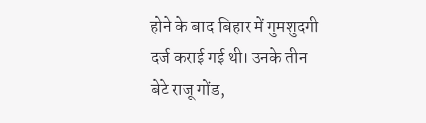होने के बाद बिहार में गुमशुदगी दर्ज कराई गई थी। उनके तीन बेटे राजू गोंड,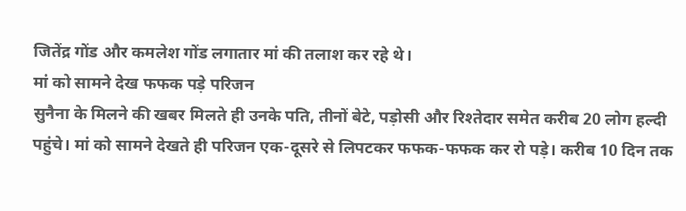जितेंद्र गोंड और कमलेश गोंड लगातार मां की तलाश कर रहे थे।
मां को सामने देख फफक पड़े परिजन
सुनैना के मिलने की खबर मिलते ही उनके पति, तीनों बेटे, पड़ोसी और रिश्तेदार समेत करीब 20 लोग हल्दी पहुंचे। मां को सामने देखते ही परिजन एक-दूसरे से लिपटकर फफक-फफक कर रो पड़े। करीब 10 दिन तक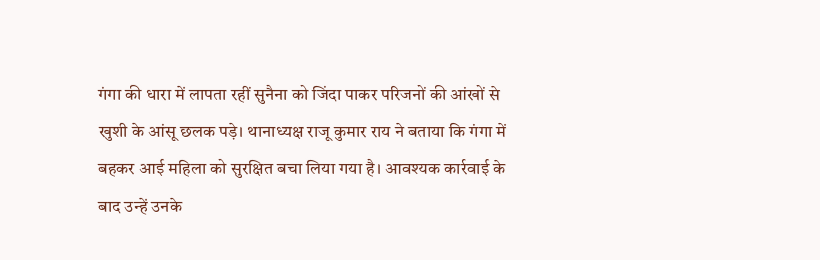गंगा की धारा में लापता रहीं सुनैना को जिंदा पाकर परिजनों की आंखों से खुशी के आंसू छलक पड़े। थानाध्यक्ष राजू कुमार राय ने बताया कि गंगा में बहकर आई महिला को सुरक्षित बचा लिया गया है। आवश्यक कार्रवाई के बाद उन्हें उनके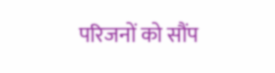परिजनों को सौंप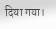दिया गया।